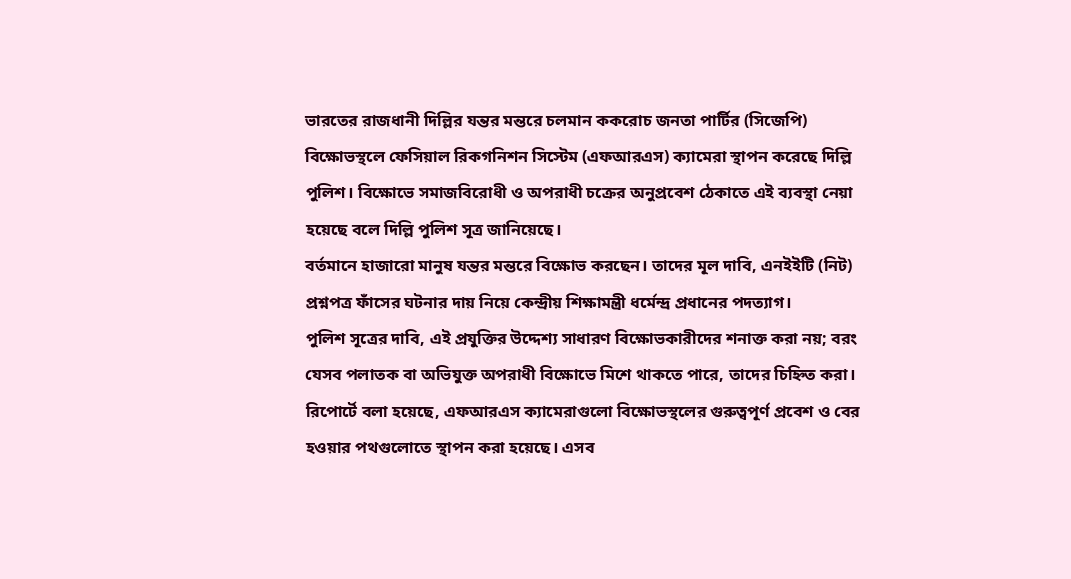ভারতের রাজধানী দিল্লির যন্তর মন্তরে চলমান ককরোচ জনতা পার্টির (সিজেপি) বিক্ষোভস্থলে ফেসিয়াল রিকগনিশন সিস্টেম (এফআরএস) ক্যামেরা স্থাপন করেছে দিল্লি পুলিশ। বিক্ষোভে সমাজবিরোধী ও অপরাধী চক্রের অনুপ্রবেশ ঠেকাতে এই ব্যবস্থা নেয়া হয়েছে বলে দিল্লি পুলিশ সূত্র জানিয়েছে।
বর্তমানে হাজারো মানুষ যন্তর মন্তরে বিক্ষোভ করছেন। তাদের মূল দাবি, এনইইটি (নিট) প্রশ্নপত্র ফাঁসের ঘটনার দায় নিয়ে কেন্দ্রীয় শিক্ষামন্ত্রী ধর্মেন্দ্র প্রধানের পদত্যাগ।
পুলিশ সূত্রের দাবি, এই প্রযুক্তির উদ্দেশ্য সাধারণ বিক্ষোভকারীদের শনাক্ত করা নয়; বরং যেসব পলাতক বা অভিযুক্ত অপরাধী বিক্ষোভে মিশে থাকতে পারে, তাদের চিহ্নিত করা।
রিপোর্টে বলা হয়েছে, এফআরএস ক্যামেরাগুলো বিক্ষোভস্থলের গুরুত্বপূর্ণ প্রবেশ ও বের হওয়ার পথগুলোতে স্থাপন করা হয়েছে। এসব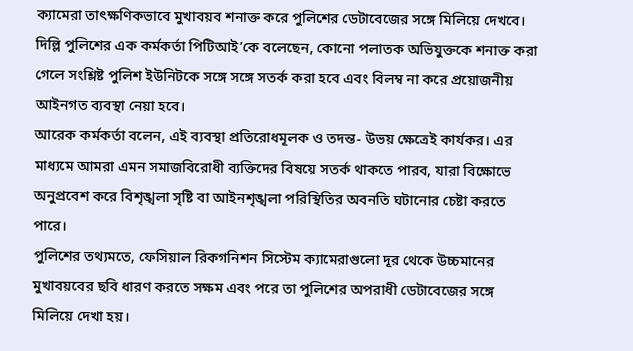ক্যামেরা তাৎক্ষণিকভাবে মুখাবয়ব শনাক্ত করে পুলিশের ডেটাবেজের সঙ্গে মিলিয়ে দেখবে।
দিল্লি পুলিশের এক কর্মকর্তা পিটিআই’কে বলেছেন, কোনো পলাতক অভিযুক্তকে শনাক্ত করা গেলে সংশ্লিষ্ট পুলিশ ইউনিটকে সঙ্গে সঙ্গে সতর্ক করা হবে এবং বিলম্ব না করে প্রয়োজনীয় আইনগত ব্যবস্থা নেয়া হবে।
আরেক কর্মকর্তা বলেন, এই ব্যবস্থা প্রতিরোধমূলক ও তদন্ত- উভয় ক্ষেত্রেই কার্যকর। এর মাধ্যমে আমরা এমন সমাজবিরোধী ব্যক্তিদের বিষয়ে সতর্ক থাকতে পারব, যারা বিক্ষোভে অনুপ্রবেশ করে বিশৃঙ্খলা সৃষ্টি বা আইনশৃঙ্খলা পরিস্থিতির অবনতি ঘটানোর চেষ্টা করতে পারে।
পুলিশের তথ্যমতে, ফেসিয়াল রিকগনিশন সিস্টেম ক্যামেরাগুলো দূর থেকে উচ্চমানের মুখাবয়বের ছবি ধারণ করতে সক্ষম এবং পরে তা পুলিশের অপরাধী ডেটাবেজের সঙ্গে মিলিয়ে দেখা হয়।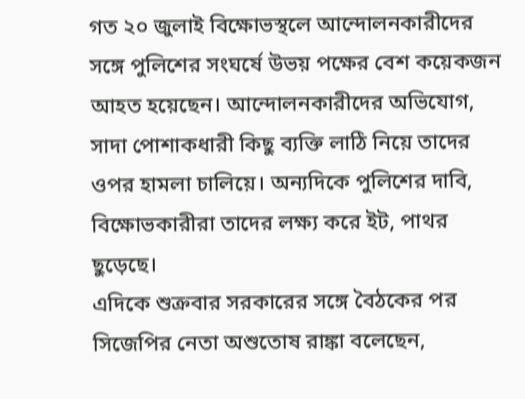গত ২০ জুলাই বিক্ষোভস্থলে আন্দোলনকারীদের সঙ্গে পুলিশের সংঘর্ষে উভয় পক্ষের বেশ কয়েকজন আহত হয়েছেন। আন্দোলনকারীদের অভিযোগ, সাদা পোশাকধারী কিছু ব্যক্তি লাঠি নিয়ে তাদের ওপর হামলা চালিয়ে। অন্যদিকে পুলিশের দাবি, বিক্ষোভকারীরা তাদের লক্ষ্য করে ইট, পাথর ছুড়েছে।
এদিকে শুক্রবার সরকারের সঙ্গে বৈঠকের পর সিজেপির নেতা অশুতোষ রাঙ্কা বলেছেন,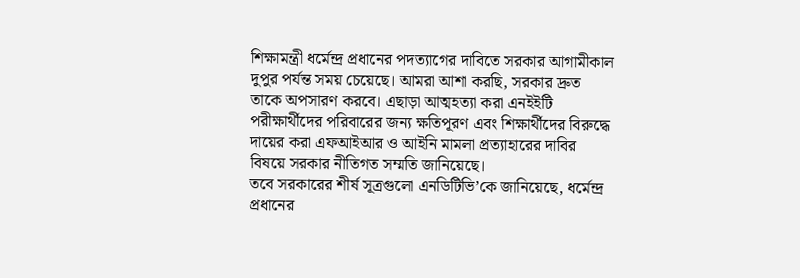শিক্ষামন্ত্রী ধর্মেন্দ্র প্রধানের পদত্যাগের দাবিতে সরকার আগামীকাল দুপুর পর্যন্ত সময় চেয়েছে। আমরা আশা করছি, সরকার দ্রুত তাকে অপসারণ করবে। এছাড়া আত্মহত্যা করা এনইইটি পরীক্ষার্থীদের পরিবারের জন্য ক্ষতিপূরণ এবং শিক্ষার্থীদের বিরুদ্ধে দায়ের করা এফআইআর ও আইনি মামলা প্রত্যাহারের দাবির বিষয়ে সরকার নীতিগত সম্মতি জানিয়েছে।
তবে সরকারের শীর্ষ সূত্রগুলো এনডিটিভি’কে জানিয়েছে, ধর্মেন্দ্র প্রধানের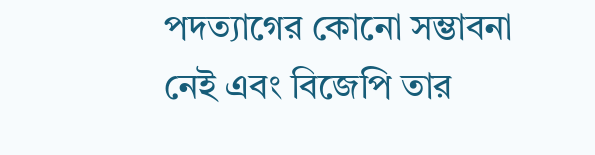পদত্যাগের কোনো সম্ভাবনা নেই এবং বিজেপি তার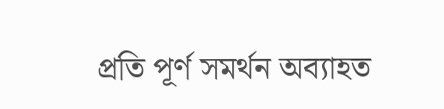প্রতি পূর্ণ সমর্থন অব্যাহত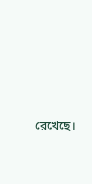রেখেছে।